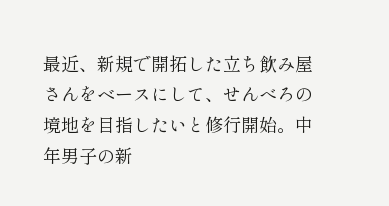最近、新規で開拓した立ち飲み屋さんをベースにして、せんべろの境地を目指したいと修行開始。中年男子の新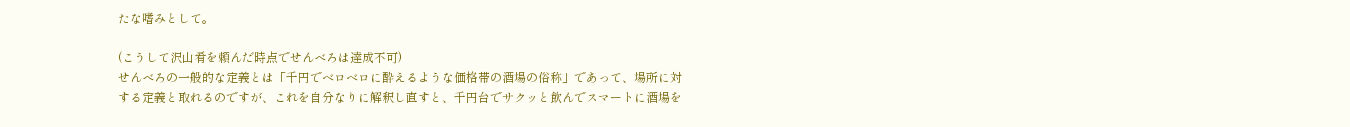たな嗜みとして。

(こうして沢山肴を頼んだ時点でせんべろは達成不可)
せんべろの一般的な定義とは「千円でベロベロに酔えるような価格帯の酒場の俗称」であって、場所に対する定義と取れるのですが、これを自分なりに解釈し直すと、千円台でサクッと飲んでスマートに酒場を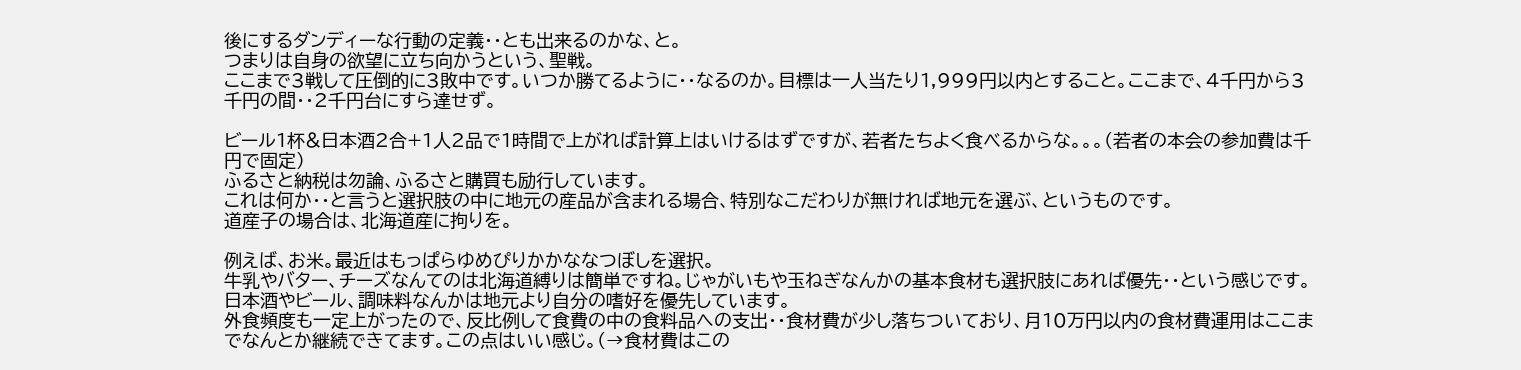後にするダンディーな行動の定義・・とも出来るのかな、と。
つまりは自身の欲望に立ち向かうという、聖戦。
ここまで3戦して圧倒的に3敗中です。いつか勝てるように・・なるのか。目標は一人当たり1,999円以内とすること。ここまで、4千円から3千円の間・・2千円台にすら達せず。

ビール1杯&日本酒2合+1人2品で1時間で上がれば計算上はいけるはずですが、若者たちよく食べるからな。。。(若者の本会の参加費は千円で固定)
ふるさと納税は勿論、ふるさと購買も励行しています。
これは何か・・と言うと選択肢の中に地元の産品が含まれる場合、特別なこだわりが無ければ地元を選ぶ、というものです。
道産子の場合は、北海道産に拘りを。

例えば、お米。最近はもっぱらゆめぴりかかななつぼしを選択。
牛乳やバター、チーズなんてのは北海道縛りは簡単ですね。じゃがいもや玉ねぎなんかの基本食材も選択肢にあれば優先・・という感じです。日本酒やビール、調味料なんかは地元より自分の嗜好を優先しています。
外食頻度も一定上がったので、反比例して食費の中の食料品への支出・・食材費が少し落ちついており、月10万円以内の食材費運用はここまでなんとか継続できてます。この点はいい感じ。(→食材費はこの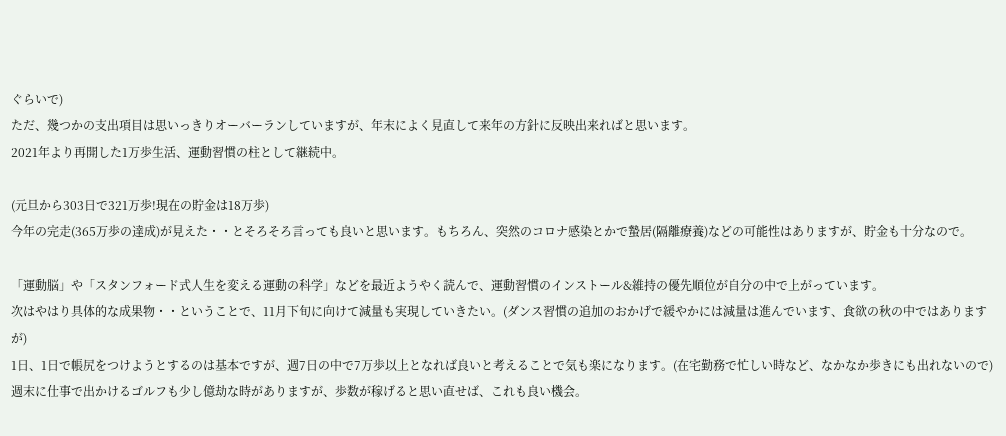ぐらいで)
ただ、幾つかの支出項目は思いっきりオーバーランしていますが、年末によく見直して来年の方針に反映出来ればと思います。
2021年より再開した1万歩生活、運動習慣の柱として継続中。

(元旦から303日で321万歩!現在の貯金は18万歩)
今年の完走(365万歩の達成)が見えた・・とそろそろ言っても良いと思います。もちろん、突然のコロナ感染とかで蟄居(隔離療養)などの可能性はありますが、貯金も十分なので。

「運動脳」や「スタンフォード式人生を変える運動の科学」などを最近ようやく読んで、運動習慣のインストール&維持の優先順位が自分の中で上がっています。
次はやはり具体的な成果物・・ということで、11月下旬に向けて減量も実現していきたい。(ダンス習慣の追加のおかげで緩やかには減量は進んでいます、食欲の秋の中ではありますが)
1日、1日で帳尻をつけようとするのは基本ですが、週7日の中で7万歩以上となれば良いと考えることで気も楽になります。(在宅勤務で忙しい時など、なかなか歩きにも出れないので)
週末に仕事で出かけるゴルフも少し億劫な時がありますが、歩数が稼げると思い直せば、これも良い機会。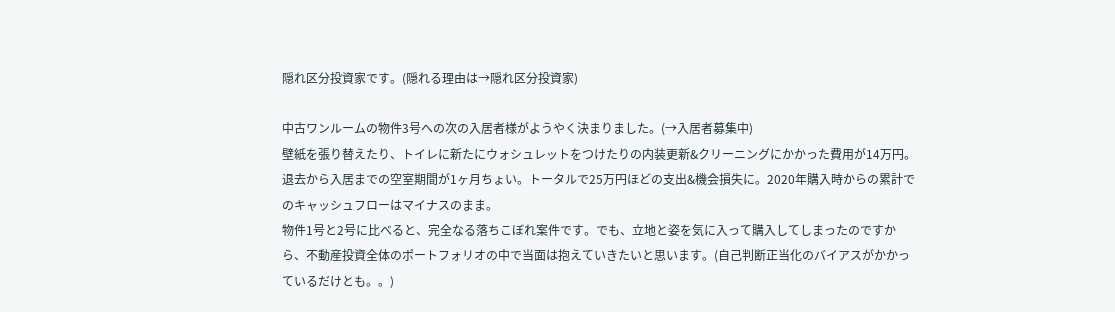隠れ区分投資家です。(隠れる理由は→隠れ区分投資家)

中古ワンルームの物件3号への次の入居者様がようやく決まりました。(→入居者募集中)
壁紙を張り替えたり、トイレに新たにウォシュレットをつけたりの内装更新&クリーニングにかかった費用が14万円。退去から入居までの空室期間が1ヶ月ちょい。トータルで25万円ほどの支出&機会損失に。2020年購入時からの累計でのキャッシュフローはマイナスのまま。
物件1号と2号に比べると、完全なる落ちこぼれ案件です。でも、立地と姿を気に入って購入してしまったのですから、不動産投資全体のポートフォリオの中で当面は抱えていきたいと思います。(自己判断正当化のバイアスがかかっているだけとも。。)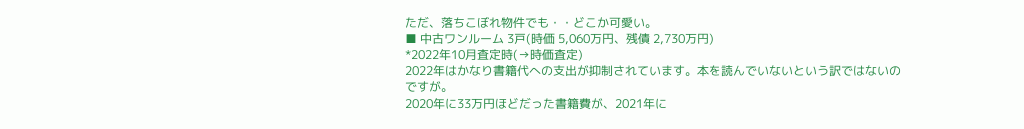ただ、落ちこぼれ物件でも・・どこか可愛い。
■ 中古ワンルーム 3戸(時価 5,060万円、残債 2,730万円)
*2022年10月査定時(→時価査定)
2022年はかなり書籍代への支出が抑制されています。本を読んでいないという訳ではないのですが。
2020年に33万円ほどだった書籍費が、2021年に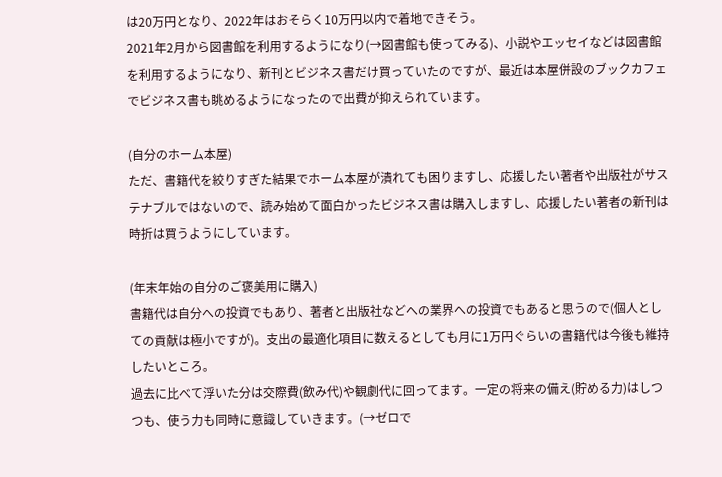は20万円となり、2022年はおそらく10万円以内で着地できそう。
2021年2月から図書館を利用するようになり(→図書館も使ってみる)、小説やエッセイなどは図書館を利用するようになり、新刊とビジネス書だけ買っていたのですが、最近は本屋併設のブックカフェでビジネス書も眺めるようになったので出費が抑えられています。

(自分のホーム本屋)
ただ、書籍代を絞りすぎた結果でホーム本屋が潰れても困りますし、応援したい著者や出版社がサステナブルではないので、読み始めて面白かったビジネス書は購入しますし、応援したい著者の新刊は時折は買うようにしています。

(年末年始の自分のご褒美用に購入)
書籍代は自分への投資でもあり、著者と出版社などへの業界への投資でもあると思うので(個人としての貢献は極小ですが)。支出の最適化項目に数えるとしても月に1万円ぐらいの書籍代は今後も維持したいところ。
過去に比べて浮いた分は交際費(飲み代)や観劇代に回ってます。一定の将来の備え(貯める力)はしつつも、使う力も同時に意識していきます。(→ゼロで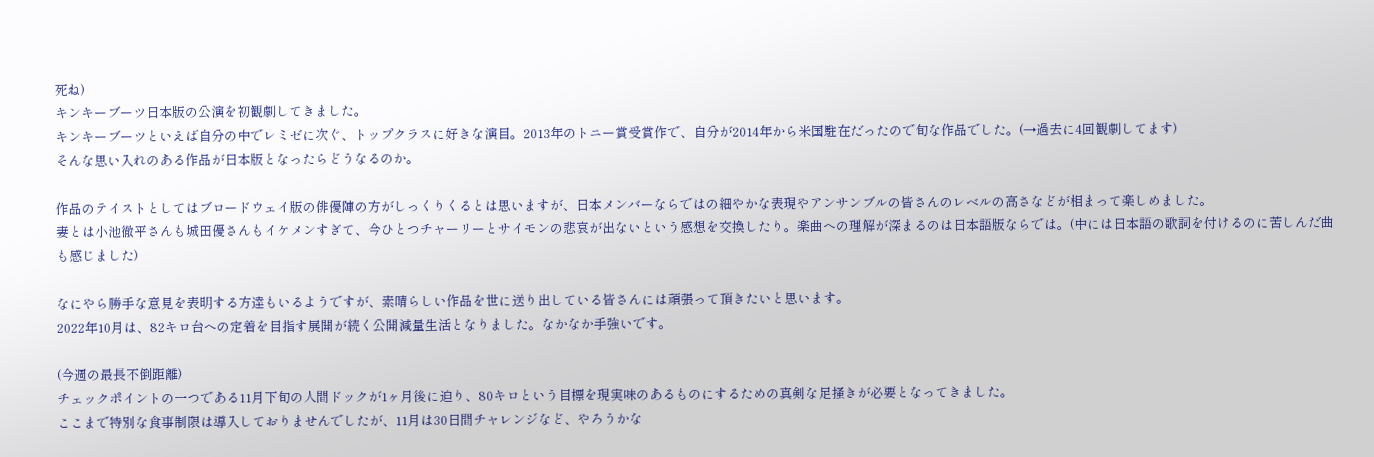死ね)
キンキーブーツ日本版の公演を初観劇してきました。
キンキーブーツといえば自分の中でレミゼに次ぐ、トップクラスに好きな演目。2013年のトニー賞受賞作で、自分が2014年から米国駐在だったので旬な作品でした。(→過去に4回観劇してます)
そんな思い入れのある作品が日本版となったらどうなるのか。

作品のテイストとしてはブロードウェイ版の俳優陣の方がしっくりくるとは思いますが、日本メンバーならではの細やかな表現やアンサンブルの皆さんのレベルの高さなどが相まって楽しめました。
妻とは小池徹平さんも城田優さんもイケメンすぎて、今ひとつチャーリーとサイモンの悲哀が出ないという感想を交換したり。楽曲への理解が深まるのは日本語版ならでは。(中には日本語の歌詞を付けるのに苦しんだ曲も感じました)

なにやら勝手な意見を表明する方達もいるようですが、素晴らしい作品を世に送り出している皆さんには頑張って頂きたいと思います。
2022年10月は、82キロ台への定着を目指す展開が続く公開減量生活となりました。なかなか手強いです。

(今週の最長不倒距離)
チェックポイントの一つである11月下旬の人間ドックが1ヶ月後に迫り、80キロという目標を現実味のあるものにするための真剣な足掻きが必要となってきました。
ここまで特別な食事制限は導入しておりませんでしたが、11月は30日間チャレンジなど、やろうかな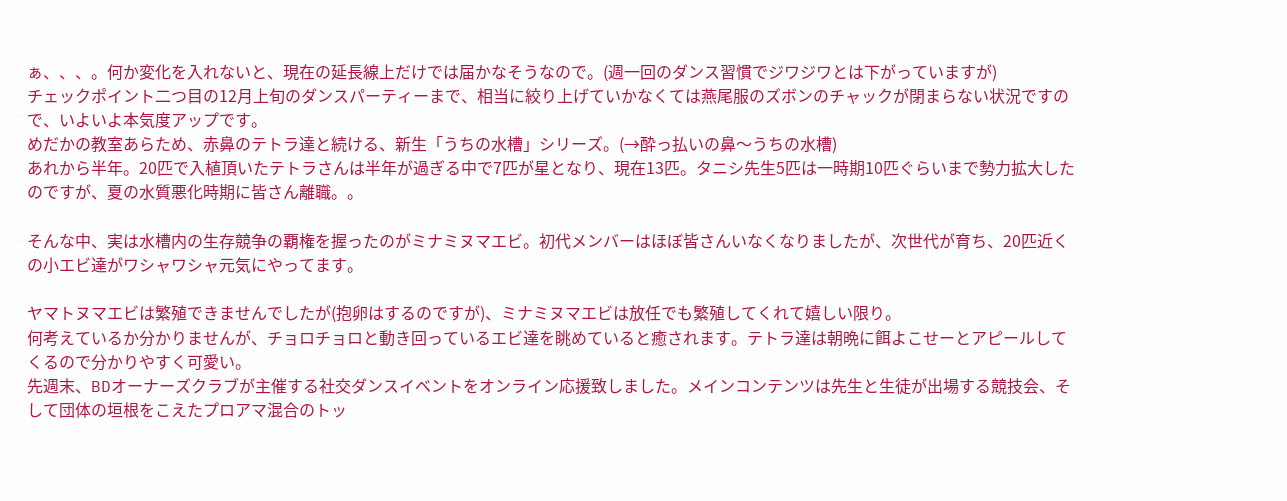ぁ、、、。何か変化を入れないと、現在の延長線上だけでは届かなそうなので。(週一回のダンス習慣でジワジワとは下がっていますが)
チェックポイント二つ目の12月上旬のダンスパーティーまで、相当に絞り上げていかなくては燕尾服のズボンのチャックが閉まらない状況ですので、いよいよ本気度アップです。
めだかの教室あらため、赤鼻のテトラ達と続ける、新生「うちの水槽」シリーズ。(→酔っ払いの鼻〜うちの水槽)
あれから半年。20匹で入植頂いたテトラさんは半年が過ぎる中で7匹が星となり、現在13匹。タニシ先生5匹は一時期10匹ぐらいまで勢力拡大したのですが、夏の水質悪化時期に皆さん離職。。

そんな中、実は水槽内の生存競争の覇権を握ったのがミナミヌマエビ。初代メンバーはほぼ皆さんいなくなりましたが、次世代が育ち、20匹近くの小エビ達がワシャワシャ元気にやってます。

ヤマトヌマエビは繁殖できませんでしたが(抱卵はするのですが)、ミナミヌマエビは放任でも繁殖してくれて嬉しい限り。
何考えているか分かりませんが、チョロチョロと動き回っているエビ達を眺めていると癒されます。テトラ達は朝晩に餌よこせーとアピールしてくるので分かりやすく可愛い。
先週末、BDオーナーズクラブが主催する社交ダンスイベントをオンライン応援致しました。メインコンテンツは先生と生徒が出場する競技会、そして団体の垣根をこえたプロアマ混合のトッ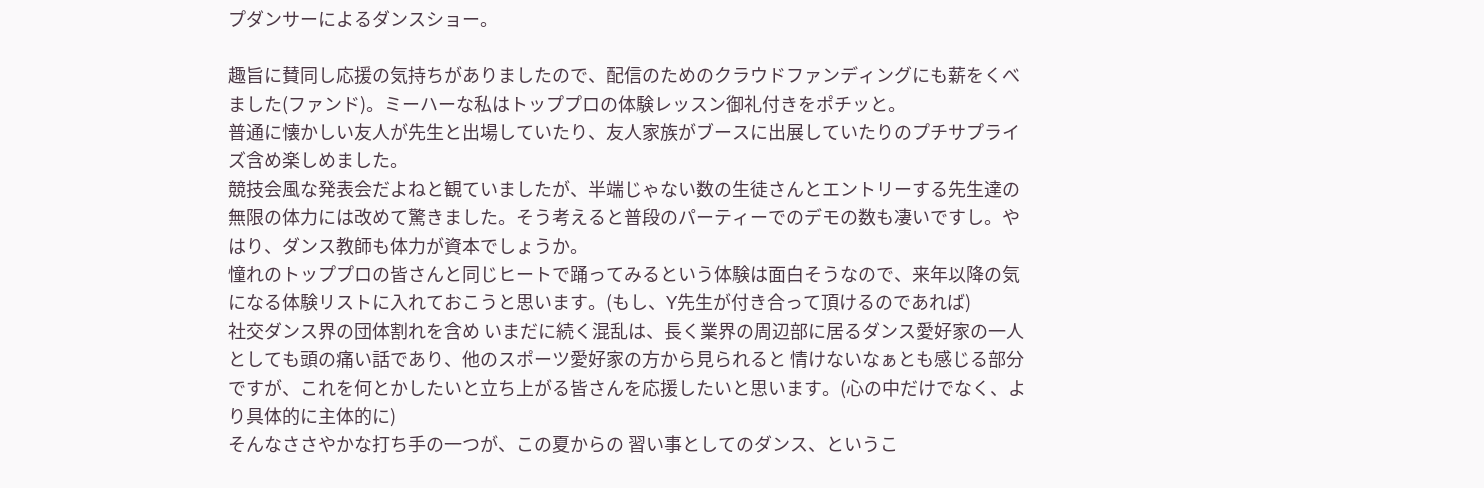プダンサーによるダンスショー。

趣旨に賛同し応援の気持ちがありましたので、配信のためのクラウドファンディングにも薪をくべました(ファンド)。ミーハーな私はトッププロの体験レッスン御礼付きをポチッと。
普通に懐かしい友人が先生と出場していたり、友人家族がブースに出展していたりのプチサプライズ含め楽しめました。
競技会風な発表会だよねと観ていましたが、半端じゃない数の生徒さんとエントリーする先生達の無限の体力には改めて驚きました。そう考えると普段のパーティーでのデモの数も凄いですし。やはり、ダンス教師も体力が資本でしょうか。
憧れのトッププロの皆さんと同じヒートで踊ってみるという体験は面白そうなので、来年以降の気になる体験リストに入れておこうと思います。(もし、Y先生が付き合って頂けるのであれば)
社交ダンス界の団体割れを含め いまだに続く混乱は、長く業界の周辺部に居るダンス愛好家の一人としても頭の痛い話であり、他のスポーツ愛好家の方から見られると 情けないなぁとも感じる部分ですが、これを何とかしたいと立ち上がる皆さんを応援したいと思います。(心の中だけでなく、より具体的に主体的に)
そんなささやかな打ち手の一つが、この夏からの 習い事としてのダンス、というこ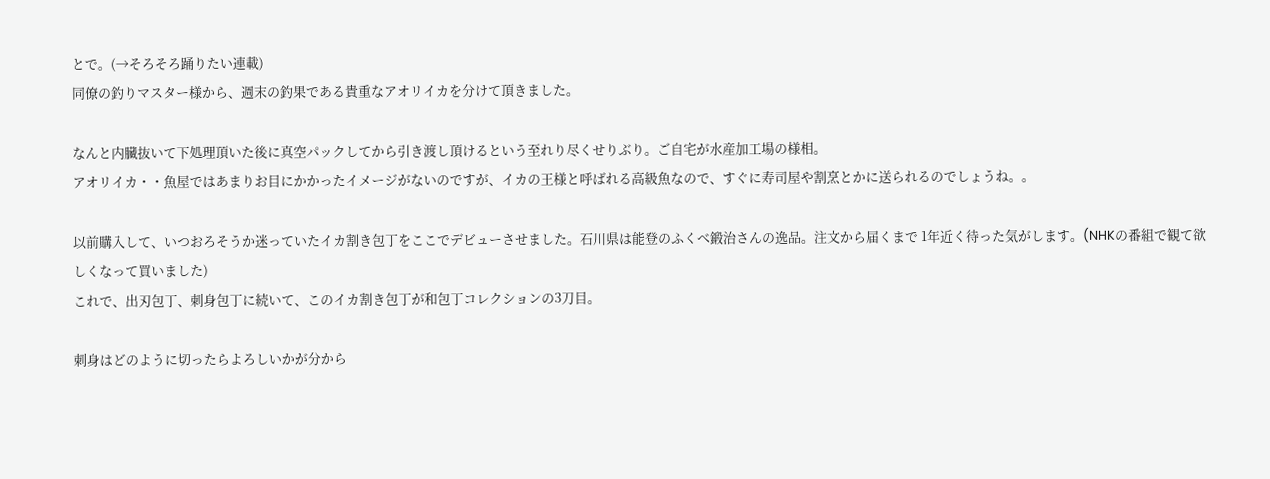とで。(→そろそろ踊りたい連載)
同僚の釣りマスター様から、週末の釣果である貴重なアオリイカを分けて頂きました。

なんと内臓抜いて下処理頂いた後に真空パックしてから引き渡し頂けるという至れり尽くせりぶり。ご自宅が水産加工場の様相。
アオリイカ・・魚屋ではあまりお目にかかったイメージがないのですが、イカの王様と呼ばれる高級魚なので、すぐに寿司屋や割烹とかに送られるのでしょうね。。

以前購入して、いつおろそうか迷っていたイカ割き包丁をここでデビューさせました。石川県は能登のふくべ鍛治さんの逸品。注文から届くまで 1年近く待った気がします。(NHKの番組で観て欲しくなって買いました)
これで、出刃包丁、刺身包丁に続いて、このイカ割き包丁が和包丁コレクションの3刀目。

刺身はどのように切ったらよろしいかが分から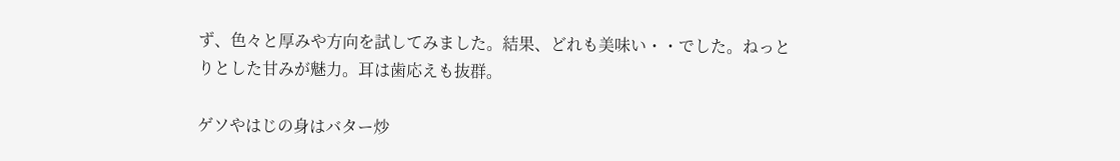ず、色々と厚みや方向を試してみました。結果、どれも美味い・・でした。ねっとりとした甘みが魅力。耳は歯応えも抜群。

ゲソやはじの身はバター炒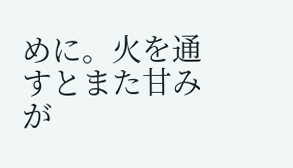めに。火を通すとまた甘みが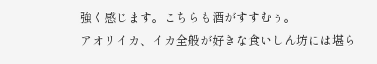強く感じます。こちらも酒がすすむぅ。
アオリイカ、イカ全般が好きな食いしん坊には堪ら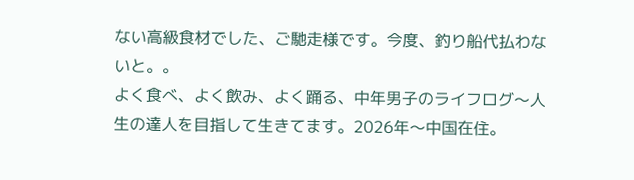ない高級食材でした、ご馳走様です。今度、釣り船代払わないと。。
よく食べ、よく飲み、よく踊る、中年男子のライフログ〜人生の達人を目指して生きてます。2026年〜中国在住。